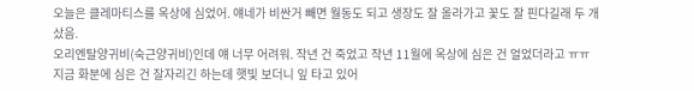오늘은 클레마티스를 옥상에 심었어. 얘네가 비싼거 빼면 월동도 되고 생장도 잘 올라가고 꽃도 잘 핀다길래 두 개 샀음.
오리엔탈양귀비(숙근양귀비)인데 얘 너무 어려워. 작년 건 죽었고 작년 11월에 옥상에 심은 건 얼었더라고 ㅠㅠ
지금 화분에 심은 건 잘자리긴 하는데 햇빛 보더니 잎 타고 있어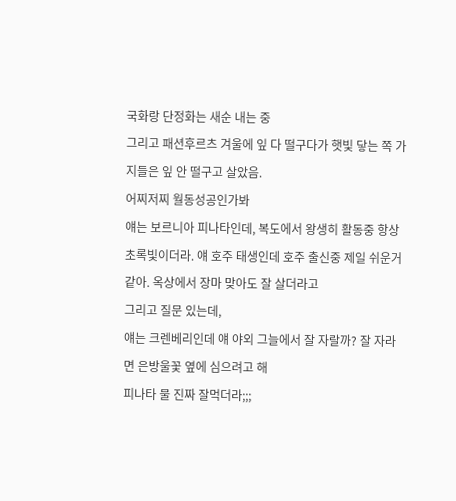국화랑 단정화는 새순 내는 중
그리고 패션후르츠 겨울에 잎 다 떨구다가 햇빛 닿는 쪽 가지들은 잎 안 떨구고 살았음.
어찌저찌 월동성공인가봐
얘는 보르니아 피나타인데, 복도에서 왕생히 활동중 항상 초록빛이더라. 얘 호주 태생인데 호주 출신중 제일 쉬운거같아. 옥상에서 장마 맞아도 잘 살더라고
그리고 질문 있는데,
얘는 크렌베리인데 얘 야외 그늘에서 잘 자랄까? 잘 자라면 은방울꽃 옆에 심으려고 해
피나타 물 진짜 잘먹더라;;;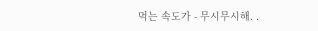먹는 속도가 - 무시무시해. .